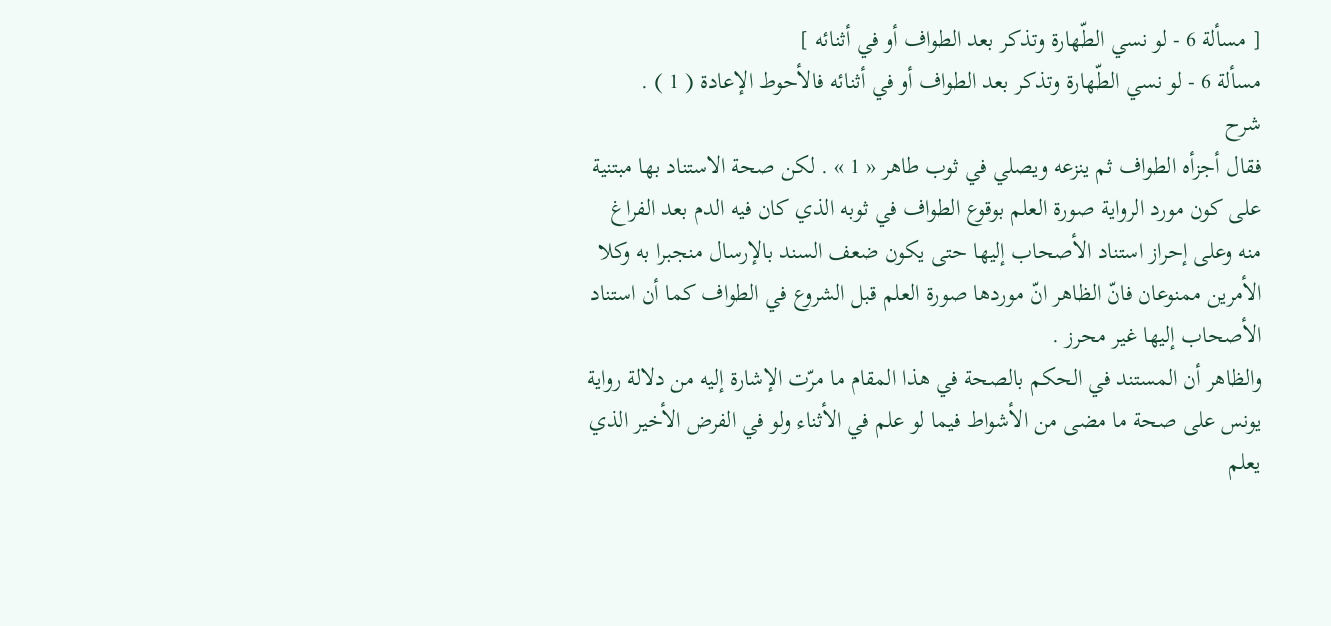[ مسألة 6 - لو نسي الطّهارة وتذكر بعد الطواف أو في أثنائه ]
مسألة 6 - لو نسي الطّهارة وتذكر بعد الطواف أو في أثنائه فالأحوط الإعادة ( 1 ) .
شرح
فقال أجزأه الطواف ثم ينزعه ويصلي في ثوب طاهر « 1 » . لكن صحة الاستناد بها مبتنية على كون مورد الرواية صورة العلم بوقوع الطواف في ثوبه الذي كان فيه الدم بعد الفراغ منه وعلى إحراز استناد الأصحاب إليها حتى يكون ضعف السند بالإرسال منجبرا به وكلا الأمرين ممنوعان فانّ الظاهر انّ موردها صورة العلم قبل الشروع في الطواف كما أن استناد الأصحاب إليها غير محرز .
والظاهر أن المستند في الحكم بالصحة في هذا المقام ما مرّت الإشارة إليه من دلالة رواية يونس على صحة ما مضى من الأشواط فيما لو علم في الأثناء ولو في الفرض الأخير الذي يعلم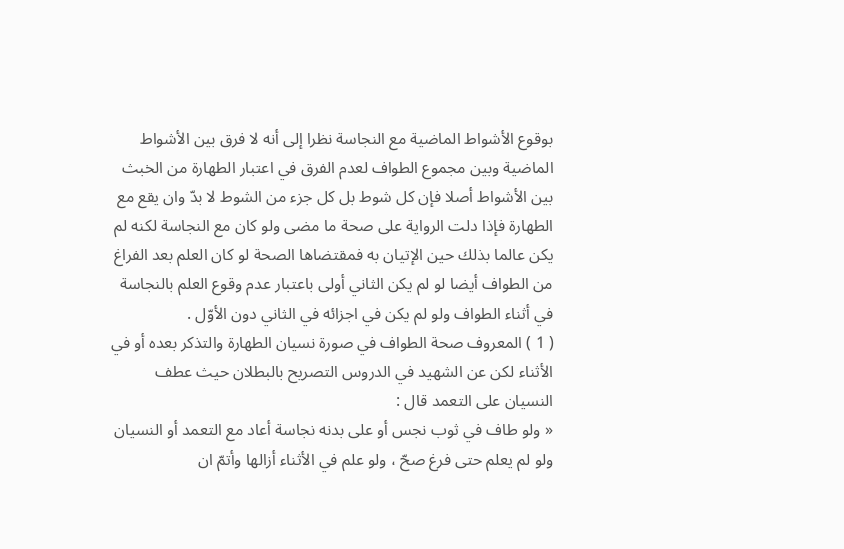بوقوع الأشواط الماضية مع النجاسة نظرا إلى أنه لا فرق بين الأشواط الماضية وبين مجموع الطواف لعدم الفرق في اعتبار الطهارة من الخبث بين الأشواط أصلا فإن كل شوط بل كل جزء من الشوط لا بدّ وان يقع مع الطهارة فإذا دلت الرواية على صحة ما مضى ولو كان مع النجاسة لكنه لم يكن عالما بذلك حين الإتيان به فمقتضاها الصحة لو كان العلم بعد الفراغ من الطواف أيضا لو لم يكن الثاني أولى باعتبار عدم وقوع العلم بالنجاسة في أثناء الطواف ولو لم يكن في اجزائه في الثاني دون الأوّل .
( 1 ) المعروف صحة الطواف في صورة نسيان الطهارة والتذكر بعده أو في الأثناء لكن عن الشهيد في الدروس التصريح بالبطلان حيث عطف النسيان على التعمد قال :
« ولو طاف في ثوب نجس أو على بدنه نجاسة أعاد مع التعمد أو النسيان ولو لم يعلم حتى فرغ صحّ ، ولو علم في الأثناء أزالها وأتمّ ان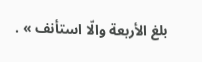بلغ الأربعة والّا استأنف » .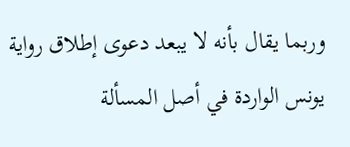وربما يقال بأنه لا يبعد دعوى إطلاق رواية يونس الواردة في أصل المسألة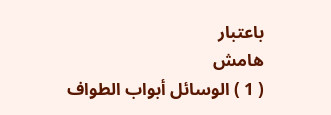باعتبار
هامش
( 1 ) الوسائل أبواب الطواف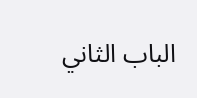الباب الثاني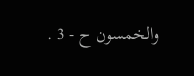والخمسون ح - 3 .